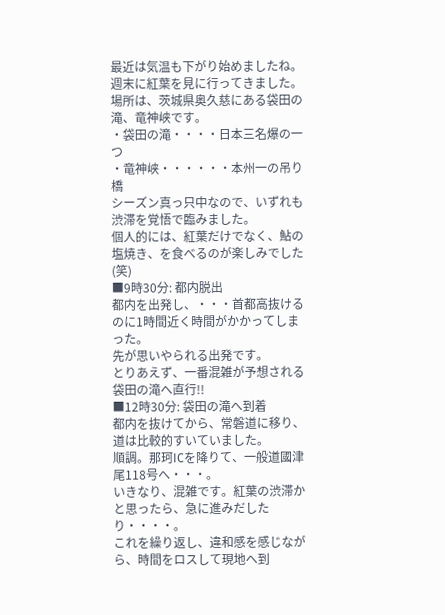最近は気温も下がり始めましたね。
週末に紅葉を見に行ってきました。
場所は、茨城県奥久慈にある袋田の滝、竜神峡です。
・袋田の滝・・・・日本三名爆の一つ
・竜神峡・・・・・・本州一の吊り橋
シーズン真っ只中なので、いずれも渋滞を覚悟で臨みました。
個人的には、紅葉だけでなく、鮎の塩焼き、を食べるのが楽しみでした(笑)
■9時30分: 都内脱出
都内を出発し、・・・首都高抜けるのに1時間近く時間がかかってしまった。
先が思いやられる出発です。
とりあえず、一番混雑が予想される袋田の滝へ直行!!
■12時30分: 袋田の滝へ到着
都内を抜けてから、常磐道に移り、道は比較的すいていました。
順調。那珂ICを降りて、一般道國津尾118号へ・・・。
いきなり、混雑です。紅葉の渋滞かと思ったら、急に進みだしたり・・・・。
これを繰り返し、違和感を感じながら、時間をロスして現地へ到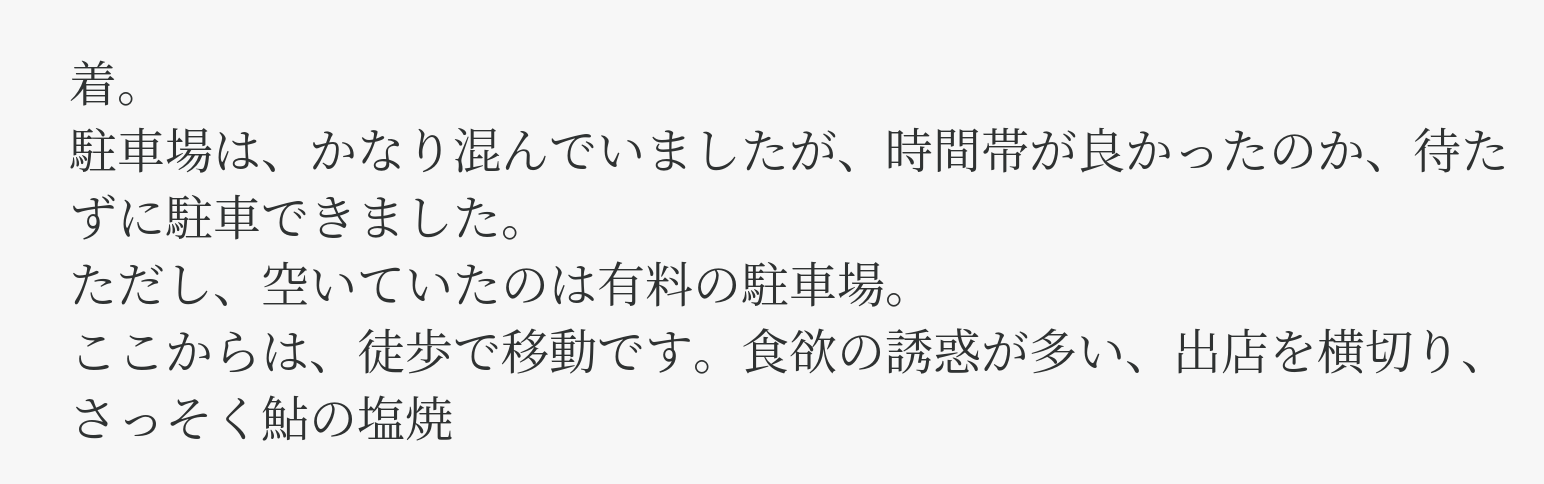着。
駐車場は、かなり混んでいましたが、時間帯が良かったのか、待たずに駐車できました。
ただし、空いていたのは有料の駐車場。
ここからは、徒歩で移動です。食欲の誘惑が多い、出店を横切り、さっそく鮎の塩焼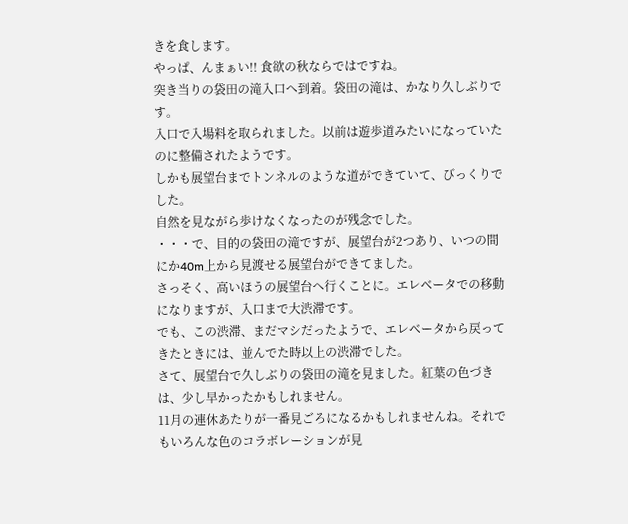きを食します。
やっぱ、んまぁい!! 食欲の秋ならではですね。
突き当りの袋田の滝入口へ到着。袋田の滝は、かなり久しぶりです。
入口で入場料を取られました。以前は遊歩道みたいになっていたのに整備されたようです。
しかも展望台までトンネルのような道ができていて、びっくりでした。
自然を見ながら歩けなくなったのが残念でした。
・・・で、目的の袋田の滝ですが、展望台が2つあり、いつの間にか40m上から見渡せる展望台ができてました。
さっそく、高いほうの展望台へ行くことに。エレベータでの移動になりますが、入口まで大渋滞です。
でも、この渋滞、まだマシだったようで、エレベータから戻ってきたときには、並んでた時以上の渋滞でした。
さて、展望台で久しぶりの袋田の滝を見ました。紅葉の色づきは、少し早かったかもしれません。
11月の連休あたりが一番見ごろになるかもしれませんね。それでもいろんな色のコラボレーションが見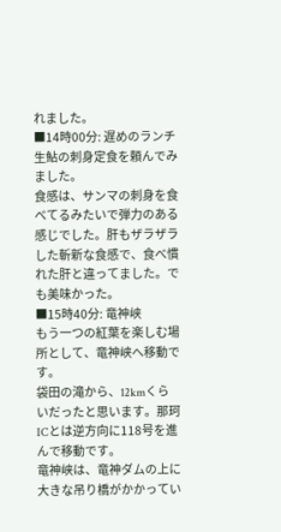れました。
■14時00分: 遅めのランチ
生鮎の刺身定食を頼んでみました。
食感は、サンマの刺身を食べてるみたいで弾力のある感じでした。肝もザラザラした斬新な食感で、食べ慣れた肝と違ってました。でも美味かった。
■15時40分: 竜神峡
もう一つの紅葉を楽しむ場所として、竜神峡へ移動です。
袋田の滝から、12kmくらいだったと思います。那珂ICとは逆方向に118号を進んで移動です。
竜神峡は、竜神ダムの上に大きな吊り橋がかかってい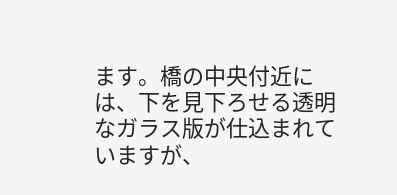ます。橋の中央付近には、下を見下ろせる透明なガラス版が仕込まれていますが、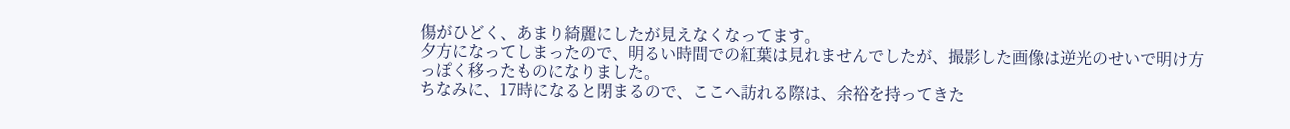傷がひどく、あまり綺麗にしたが見えなくなってます。
夕方になってしまったので、明るい時間での紅葉は見れませんでしたが、撮影した画像は逆光のせいで明け方っぽく移ったものになりました。
ちなみに、17時になると閉まるので、ここへ訪れる際は、余裕を持ってきた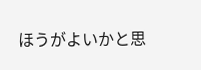ほうがよいかと思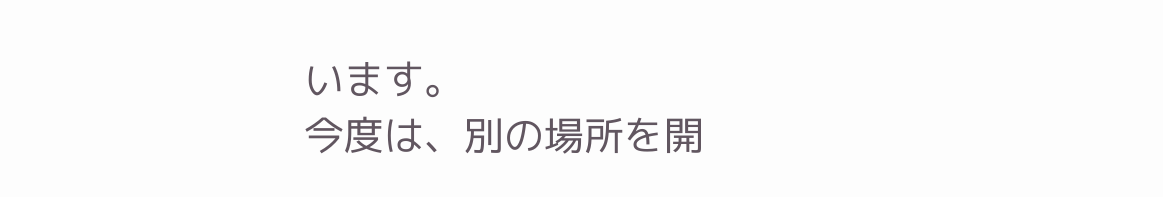います。
今度は、別の場所を開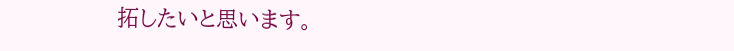拓したいと思います。